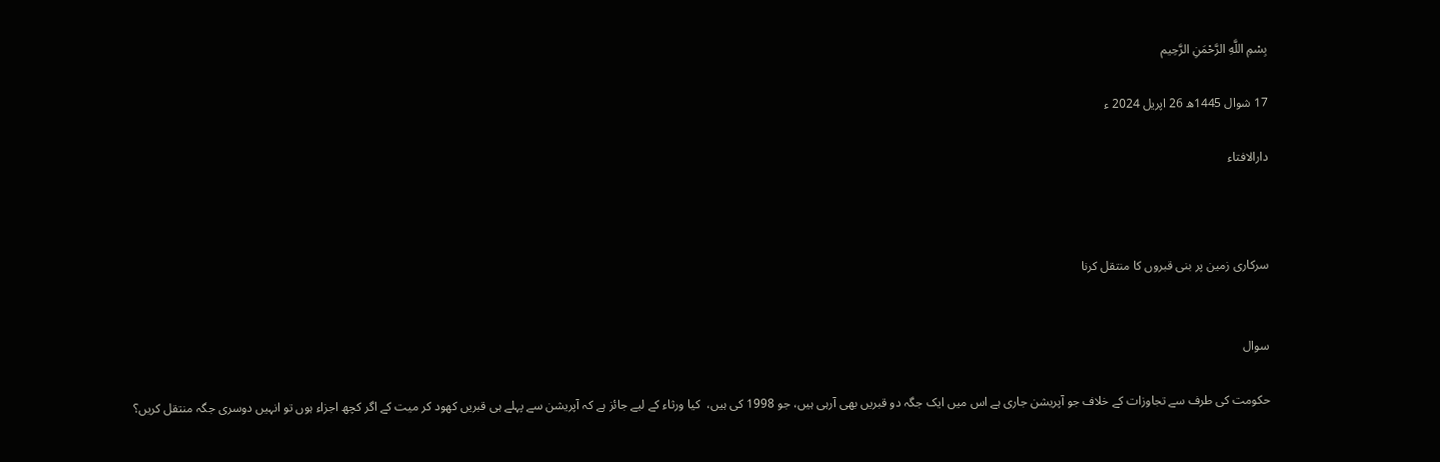بِسْمِ اللَّهِ الرَّحْمَنِ الرَّحِيم

17 شوال 1445ھ 26 اپریل 2024 ء

دارالافتاء



سرکاری زمین پر بنی قبروں کا منتقل کرنا


سوال

حکومت کی طرف سے تجاوزات کے خلاف جو آپریشن جاری ہے اس میں ایک جگہ دو قبریں بھی آرہی ہیں، جو 1998 کی ہیں،  کیا ورثاء کے لیے جائز ہے کہ آپریشن سے پہلے ہی قبریں کھود کر میت کے اگر کچھ اجزاء ہوں تو انہیں دوسری جگہ منتقل کریں؟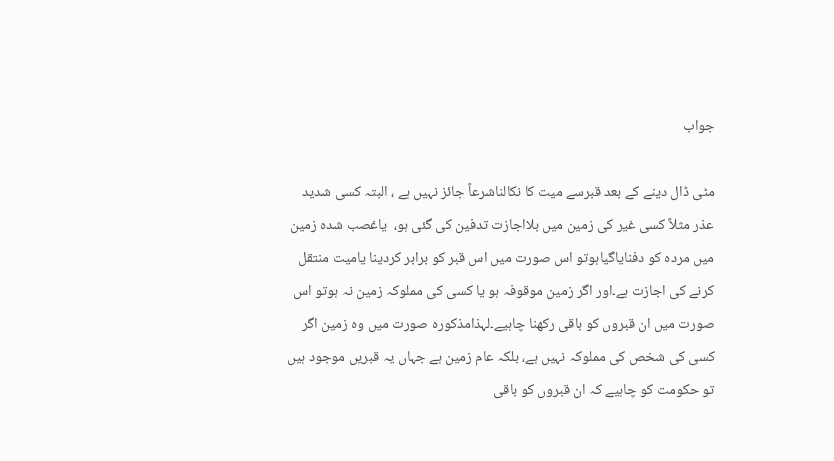جواب

مٹی ڈال دینے کے بعد قبرسے میت کا نکالناشرعاً جائز نہیں ہے ، البتہ کسی شدید عذر مثلاً کسی غیر کی زمین میں بلااجازت تدفین کی گئی ہو،  یاغصب شدہ زمین میں مردہ کو دفنایاگیاہوتو اس صورت میں اس قبر کو برابر کردینا یامیت منتقل کرنے کی اجازت ہے۔اور اگر زمین موقوفہ ہو یا کسی کی مملوکہ زمین نہ ہوتو اس صورت میں ان قبروں کو باقی رکھنا چاہیے۔لہذامذکورہ صورت میں وہ زمین اگر کسی کی شخص کی مملوکہ نہیں ہے، بلکہ عام زمین ہے جہاں یہ قبریں موجود ہیں تو حکومت کو چاہیے کہ ان قبروں کو باقی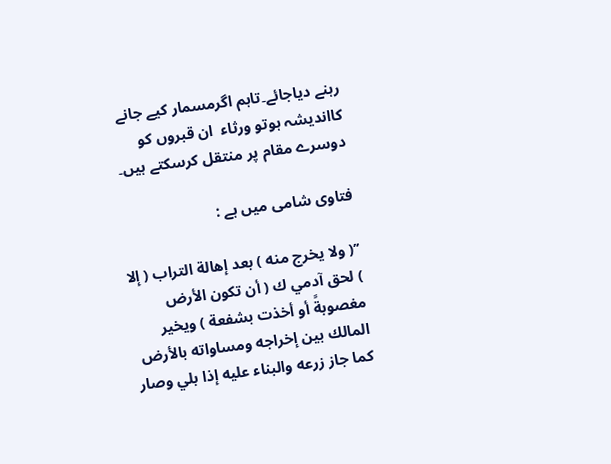رہنے دیاجائے۔تاہم اگرمسمار کیے جانے کااندیشہ ہوتو ورثاء  ان قبروں کو دوسرے مقام پر منتقل کرسکتے ہیں۔

فتاوی شامی میں ہے :

’’( ولا يخرج منه ) بعد إهالة التراب ( إلا ) لحق آدمي ك ( أن تكون الأرض مغصوبةً أو أخذت بشفعة ) ويخير المالك بين إخراجه ومساواته بالأرض كما جاز زرعه والبناء عليه إذا بلي وصار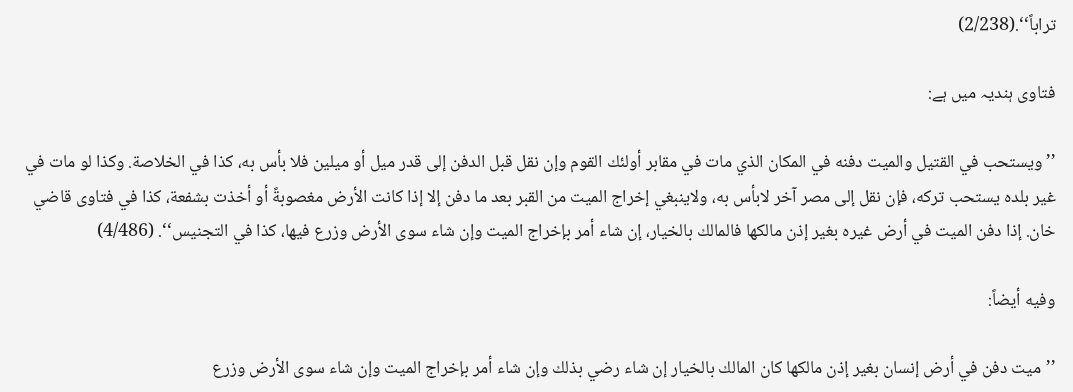تراباً‘‘.(2/238)

فتاوی ہندیہ میں ہے:

’’ ويستحب في القتيل والميت دفنه في المكان الذي مات في مقابر أولئك القوم وإن نقل قبل الدفن إلى قدر ميل أو ميلين فلا بأس به، كذا في الخلاصة. وكذا لو مات في غير بلده يستحب تركه، فإن نقل إلى مصر آخر لابأس به، ولاينبغي إخراج الميت من القبر بعد ما دفن إلا إذا كانت الأرض مغصوبةً أو أخذت بشفعة، كذا في فتاوى قاضي خان. إذا دفن الميت في أرض غيره بغير إذن مالكها فالمالك بالخيار، إن شاء أمر بإخراج الميت وإن شاء سوى الأرض وزرع فيها، كذا في التجنيس‘‘. (4/486)

وفیه أیضاً:

’’ميت دفن في أرض إنسان بغير إذن مالكها كان المالك بالخيار إن شاء رضي بذلك وإن شاء أمر بإخراج الميت وإن شاء سوى الأرض وزرع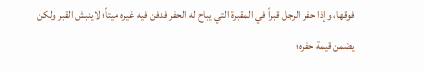فوقها، وإذا حفر الرجل قبراً في المقبرة التي يباح له الحفر فدفن فيه غيره ميتاً؛ لاينبش القبر ولكن يضمن قيمة حفره؛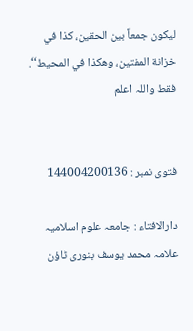ليكون جمعاً بين الحقين، كذا في خزانة المفتين، وهكذا في المحيط‘‘. فقط واللہ اعلم


فتوی نمبر : 144004200136

دارالافتاء : جامعہ علوم اسلامیہ علامہ محمد یوسف بنوری ٹاؤن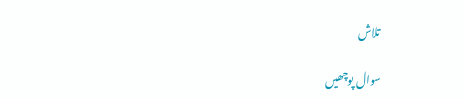تلاش

سوال پوچھیں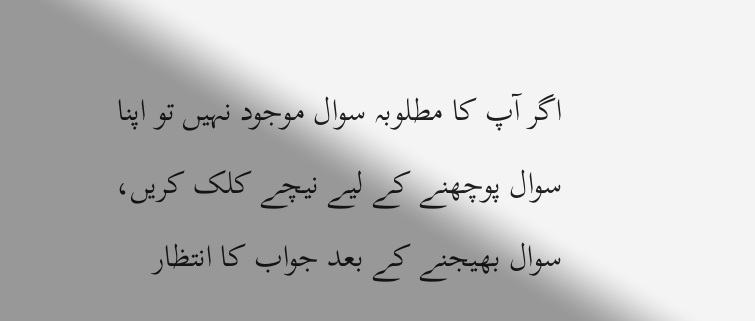اگر آپ کا مطلوبہ سوال موجود نہیں تو اپنا سوال پوچھنے کے لیے نیچے کلک کریں، سوال بھیجنے کے بعد جواب کا انتظار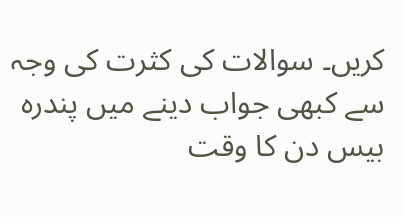کریں۔ سوالات کی کثرت کی وجہ سے کبھی جواب دینے میں پندرہ بیس دن کا وقت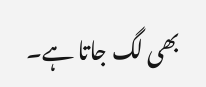بھی لگ جاتا ہے۔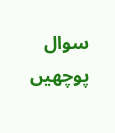سوال پوچھیں